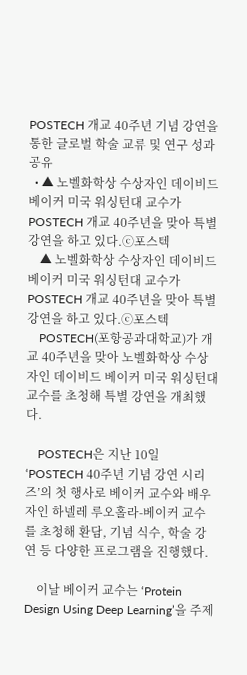POSTECH 개교 40주년 기념 강연을 통한 글로벌 학술 교류 및 연구 성과 공유
  • ▲ 노벨화학상 수상자인 데이비드 베이커 미국 워싱턴대 교수가 POSTECH 개교 40주년을 맞아 특별 강연을 하고 있다.ⓒ포스텍
    ▲ 노벨화학상 수상자인 데이비드 베이커 미국 워싱턴대 교수가 POSTECH 개교 40주년을 맞아 특별 강연을 하고 있다.ⓒ포스텍
    POSTECH(포항공과대학교)가 개교 40주년을 맞아 노벨화학상 수상자인 데이비드 베이커 미국 워싱턴대 교수를 초청해 특별 강연을 개최했다.

    POSTECH은 지난 10일 ‘POSTECH 40주년 기념 강연 시리즈’의 첫 행사로 베이커 교수와 배우자인 하넬레 루오홀라-베이커 교수를 초청해 환담, 기념 식수, 학술 강연 등 다양한 프로그램을 진행했다.

    이날 베이커 교수는 ‘Protein Design Using Deep Learning’을 주제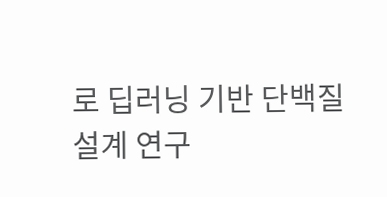로 딥러닝 기반 단백질 설계 연구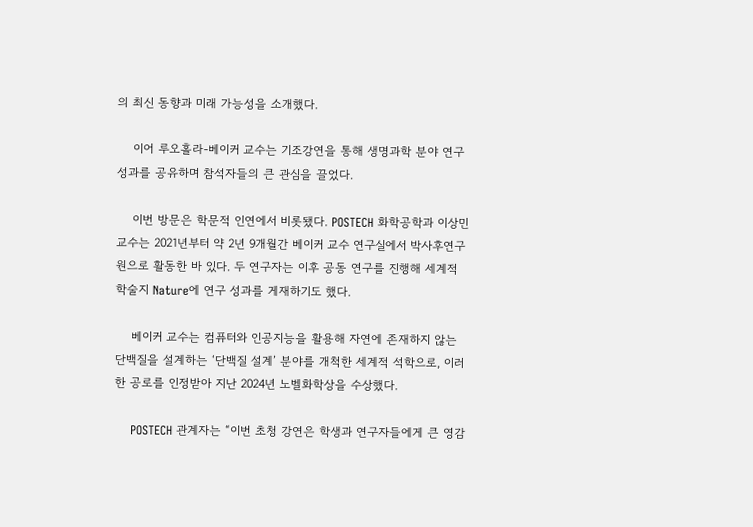의 최신 동향과 미래 가능성을 소개했다.

    이어 루오홀라-베이커 교수는 기조강연을 통해 생명과학 분야 연구 성과를 공유하며 참석자들의 큰 관심을 끌었다.

    이번 방문은 학문적 인연에서 비롯됐다. POSTECH 화학공학과 이상민 교수는 2021년부터 약 2년 9개월간 베이커 교수 연구실에서 박사후연구원으로 활동한 바 있다. 두 연구자는 이후 공동 연구를 진행해 세계적 학술지 Nature에 연구 성과를 게재하기도 했다.

    베이커 교수는 컴퓨터와 인공지능을 활용해 자연에 존재하지 않는 단백질을 설계하는 ‘단백질 설계’ 분야를 개척한 세계적 석학으로, 이러한 공로를 인정받아 지난 2024년 노벨화학상을 수상했다.

    POSTECH 관계자는 “이번 초청 강연은 학생과 연구자들에게 큰 영감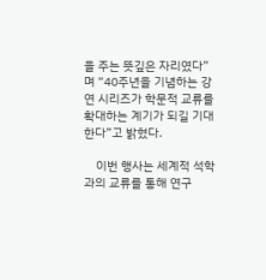을 주는 뜻깊은 자리였다”며 “40주년을 기념하는 강연 시리즈가 학문적 교류를 확대하는 계기가 되길 기대한다”고 밝혔다.

    이번 행사는 세계적 석학과의 교류를 통해 연구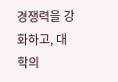경쟁력을 강화하고, 대학의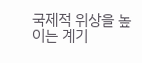국제적 위상을 높이는 계기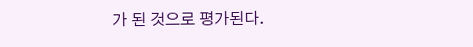가 된 것으로 평가된다.